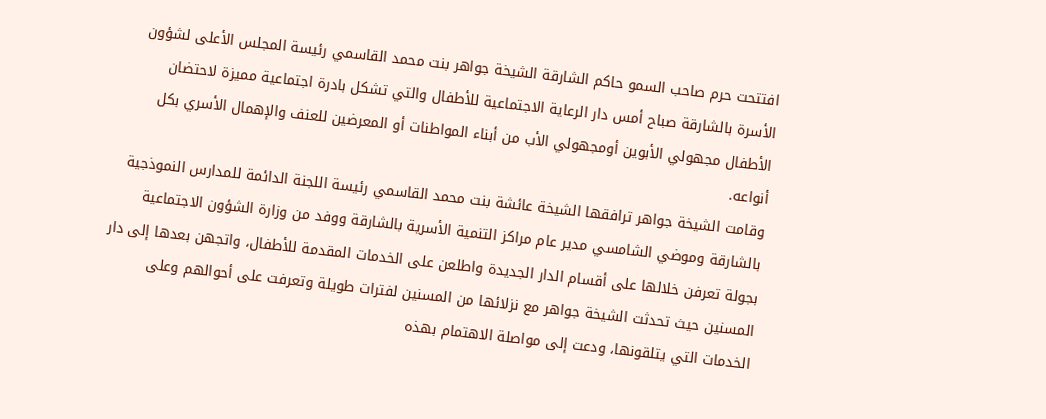افتتحت حرم صاحب السمو حاكم الشارقة الشيخة جواهر بنت محمد القاسمي رئيسة المجلس الأعلى لشؤون الأسرة بالشارقة صباح أمس دار الرعاية الاجتماعية للأطفال والتي تشكل بادرة اجتماعية مميزة لاحتضان الأطفال مجهولي الأبوين أومجهولي الأب من أبناء المواطنات أو المعرضين للعنف والإهمال الأسري بكل أنواعه.
وقامت الشيخة جواهر ترافقها الشيخة عائشة بنت محمد القاسمي رئيسة اللجنة الدائمة للمدارس النموذجية بالشارقة وموضي الشامسي مدير عام مراكز التنمية الأسرية بالشارقة ووفد من وزارة الشؤون الاجتماعية بجولة تعرفن خلالها على أقسام الدار الجديدة واطلعن على الخدمات المقدمة للأطفال، واتجهن بعدها إلى دار المسنين حيث تحدثت الشيخة جواهر مع نزلائها من المسنين لفترات طويلة وتعرفت على أحوالهم وعلى الخدمات التي يتلقونها، ودعت إلى مواصلة الاهتمام بهذه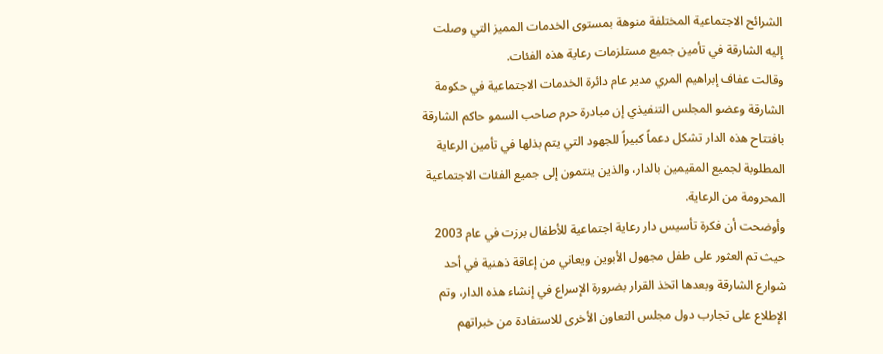الشرائح الاجتماعية المختلفة منوهة بمستوى الخدمات المميز التي وصلت إليه الشارقة في تأمين جميع مستلزمات رعاية هذه الفئات.
وقالت عفاف إبراهيم المري مدير عام دائرة الخدمات الاجتماعية في حكومة الشارقة وعضو المجلس التنفيذي إن مبادرة حرم صاحب السمو حاكم الشارقة بافتتاح هذه الدار تشكل دعماً كبيراً للجهود التي يتم بذلها في تأمين الرعاية المطلوبة لجميع المقيمين بالدار، والذين ينتمون إلى جميع الفئات الاجتماعية المحرومة من الرعاية.
وأوضحت أن فكرة تأسيس دار رعاية اجتماعية للأطفال برزت في عام 2003 حيث تم العثور على طفل مجهول الأبوين ويعاني من إعاقة ذهنية في أحد شوارع الشارقة وبعدها اتخذ القرار بضرورة الإسراع في إنشاء هذه الدار، وتم الإطلاع على تجارب دول مجلس التعاون الأخرى للاستفادة من خبراتهم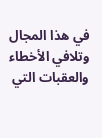في هذا المجال وتلافي الأخطاء والعقبات التي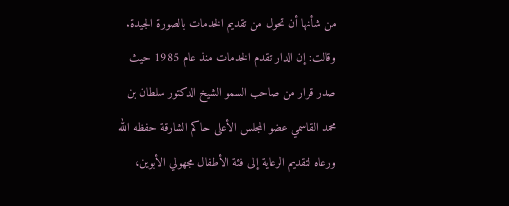من شأنها أن تحول من تقديم الخدمات بالصورة الجيدة.
وقالت: إن الدار تقدم الخدمات منذ عام 1985 حيث صدر قرار من صاحب السمو الشيخ الدكتور سلطان بن محمد القاسمي عضو المجلس الأعلى حاكم الشارقة حفظه الله ورعاه لتقديم الرعاية إلى فئة الأطفال مجهولي الأبوين،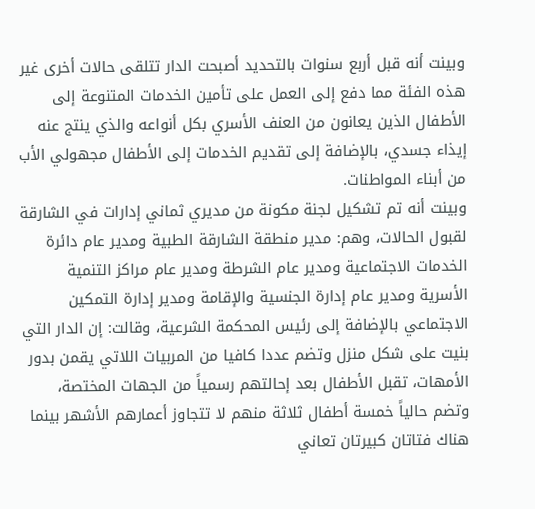وبينت أنه قبل أربع سنوات بالتحديد أصبحت الدار تتلقى حالات أخرى غير هذه الفئة مما دفع إلى العمل على تأمين الخدمات المتنوعة إلى الأطفال الذين يعانون من العنف الأسري بكل أنواعه والذي ينتج عنه إيذاء جسدي، بالإضافة إلى تقديم الخدمات إلى الأطفال مجهولي الأب من أبناء المواطنات.
وبينت أنه تم تشكيل لجنة مكونة من مديري ثماني إدارات في الشارقة لقبول الحالات، وهم: مدير منطقة الشارقة الطبية ومدير عام دائرة الخدمات الاجتماعية ومدير عام الشرطة ومدير عام مراكز التنمية الأسرية ومدير عام إدارة الجنسية والإقامة ومدير إدارة التمكين الاجتماعي بالإضافة إلى رئيس المحكمة الشرعية، وقالت: إن الدار التي بنيت على شكل منزل وتضم عددا كافيا من المربيات اللاتي يقمن بدور الأمهات، تقبل الأطفال بعد إحالتهم رسمياً من الجهات المختصة، وتضم حالياً خمسة أطفال ثلاثة منهم لا تتجاوز أعمارهم الأشهر بينما هناك فتاتان كبيرتان تعاني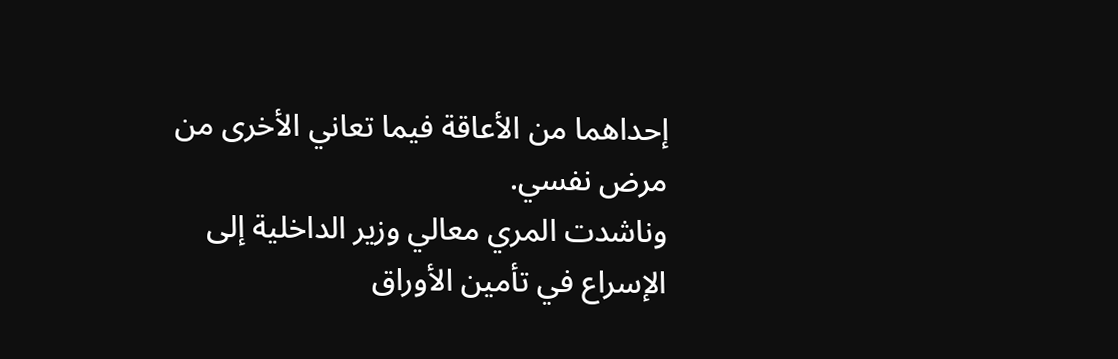إحداهما من الأعاقة فيما تعاني الأخرى من مرض نفسي.
وناشدت المري معالي وزير الداخلية إلى الإسراع في تأمين الأوراق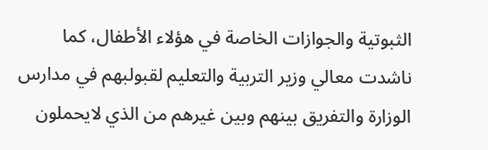الثبوتية والجوازات الخاصة في هؤلاء الأطفال، كما ناشدت معالي وزير التربية والتعليم لقبولبهم في مدارس الوزارة والتفريق بينهم وبين غيرهم من الذي لايحملون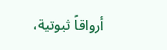أرواقاً ثبوتية،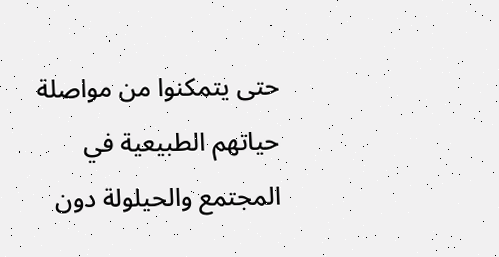حتى يتمكنوا من مواصلة حياتهم الطبيعية في المجتمع والحيلولة دون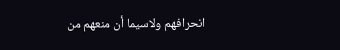انحرافهم ولاسيما أن منعهم من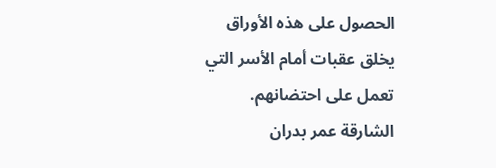الحصول على هذه الأوراق يخلق عقبات أمام الأسر التي تعمل على احتضانهم.
الشارقة عمر بدران